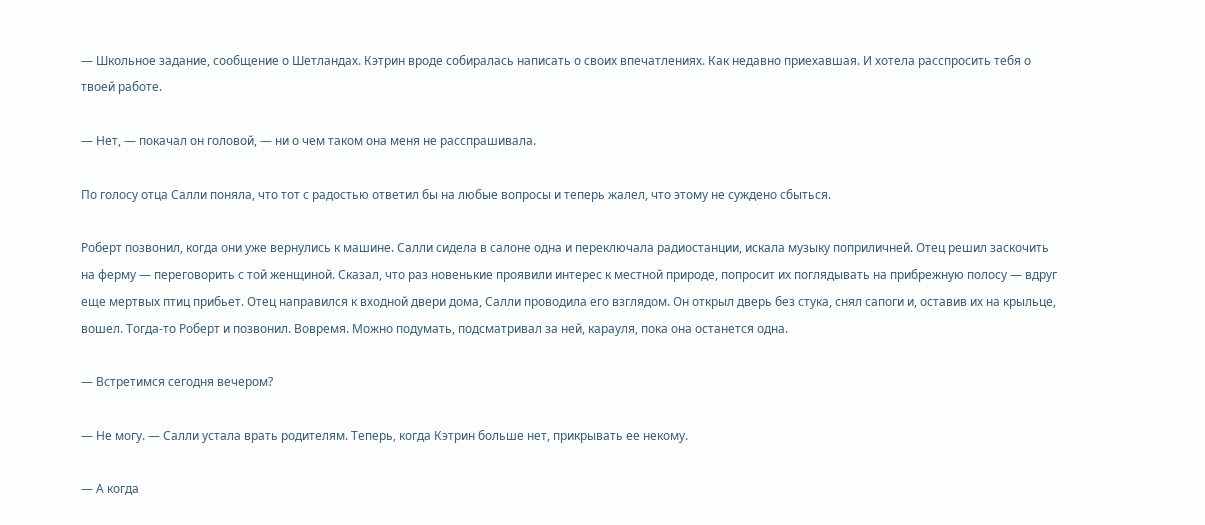— Школьное задание, сообщение о Шетландах. Кэтрин вроде собиралась написать о своих впечатлениях. Как недавно приехавшая. И хотела расспросить тебя о твоей работе.

— Нет, — покачал он головой, — ни о чем таком она меня не расспрашивала.

По голосу отца Салли поняла, что тот с радостью ответил бы на любые вопросы и теперь жалел, что этому не суждено сбыться.

Роберт позвонил, когда они уже вернулись к машине. Салли сидела в салоне одна и переключала радиостанции, искала музыку поприличней. Отец решил заскочить на ферму — переговорить с той женщиной. Сказал, что раз новенькие проявили интерес к местной природе, попросит их поглядывать на прибрежную полосу — вдруг еще мертвых птиц прибьет. Отец направился к входной двери дома, Салли проводила его взглядом. Он открыл дверь без стука, снял сапоги и, оставив их на крыльце, вошел. Тогда-то Роберт и позвонил. Вовремя. Можно подумать, подсматривал за ней, карауля, пока она останется одна.

— Встретимся сегодня вечером?

— Не могу. — Салли устала врать родителям. Теперь, когда Кэтрин больше нет, прикрывать ее некому.

— А когда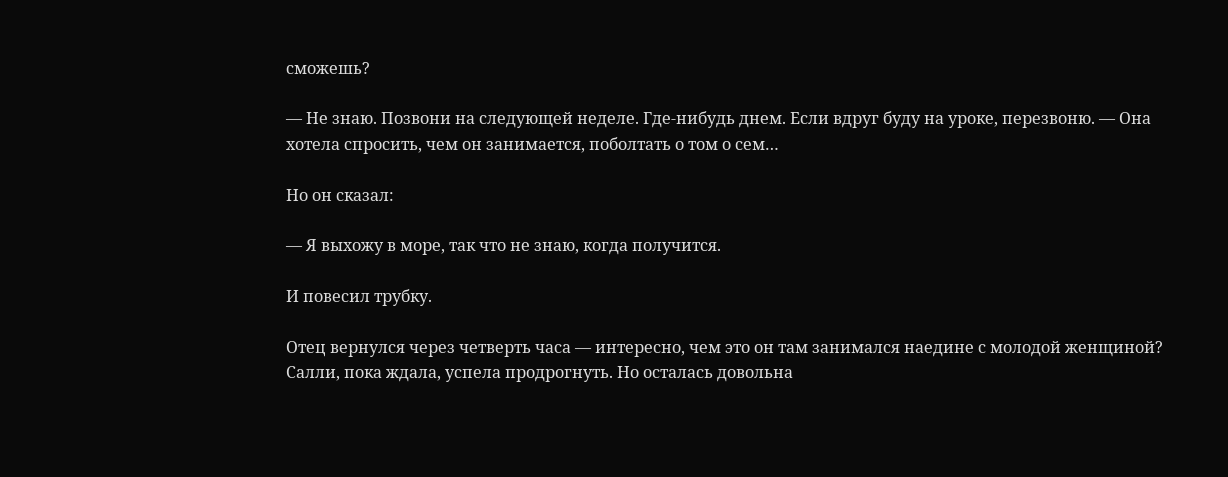сможешь?

— Не знаю. Позвони на следующей неделе. Где-нибудь днем. Если вдруг буду на уроке, перезвоню. — Она хотела спросить, чем он занимается, поболтать о том о сем…

Но он сказал:

— Я выхожу в море, так что не знаю, когда получится.

И повесил трубку.

Отец вернулся через четверть часа — интересно, чем это он там занимался наедине с молодой женщиной? Салли, пока ждала, успела продрогнуть. Но осталась довольна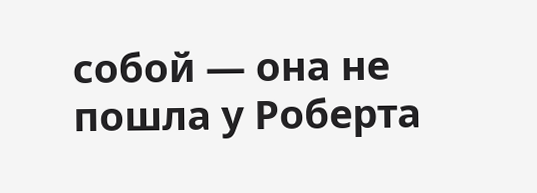собой — она не пошла у Роберта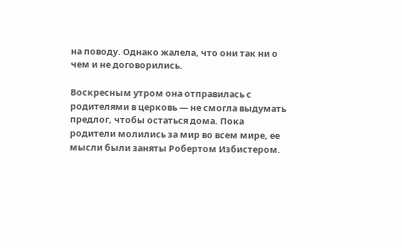на поводу. Однако жалела, что они так ни о чем и не договорились.

Воскресным утром она отправилась с родителями в церковь — не смогла выдумать предлог, чтобы остаться дома. Пока родители молились за мир во всем мире, ее мысли были заняты Робертом Избистером.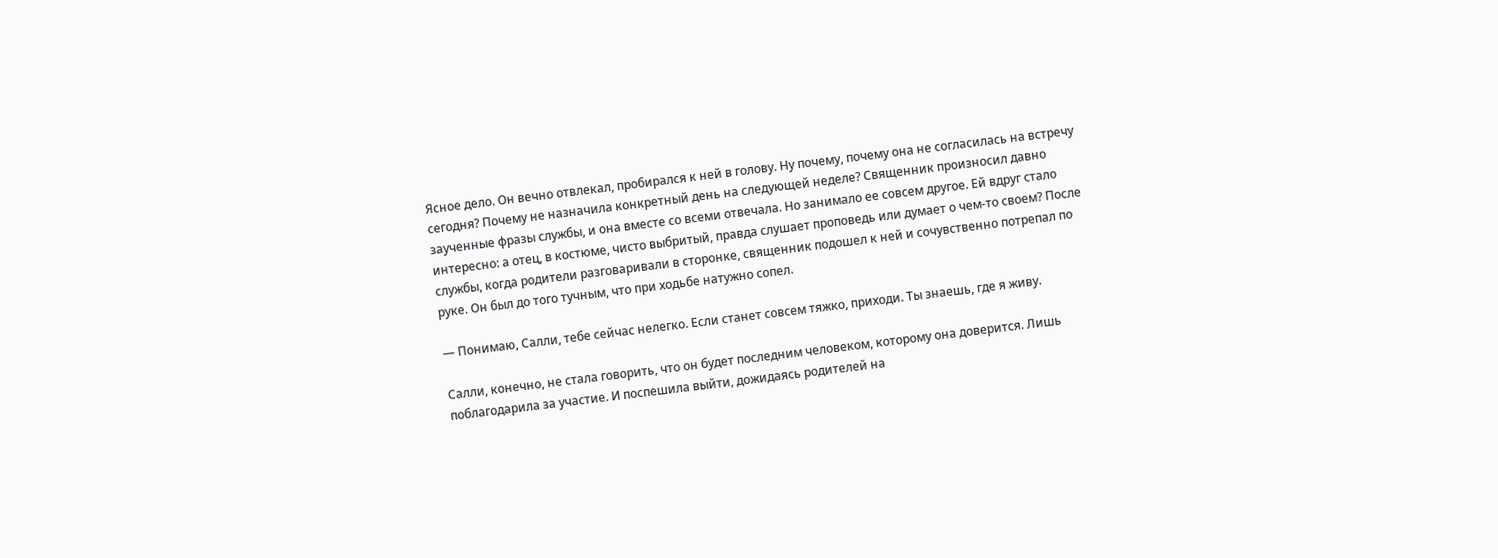Ясное дело. Он вечно отвлекал, пробирался к ней в голову. Ну почему, почему она не согласилась на встречу сегодня? Почему не назначила конкретный день на следующей неделе? Священник произносил давно заученные фразы службы, и она вместе со всеми отвечала. Но занимало ее совсем другое. Ей вдруг стало интересно: а отец, в костюме, чисто выбритый, правда слушает проповедь или думает о чем-то своем? После службы, когда родители разговаривали в сторонке, священник подошел к ней и сочувственно потрепал по руке. Он был до того тучным, что при ходьбе натужно сопел.

— Понимаю, Салли, тебе сейчас нелегко. Если станет совсем тяжко, приходи. Ты знаешь, где я живу.

Салли, конечно, не стала говорить, что он будет последним человеком, которому она доверится. Лишь поблагодарила за участие. И поспешила выйти, дожидаясь родителей на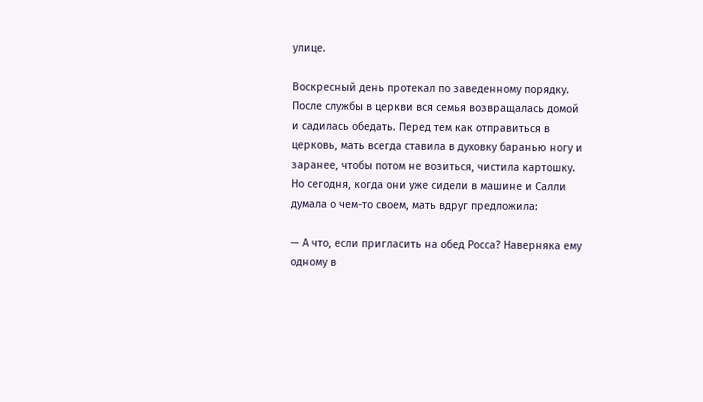улице.

Воскресный день протекал по заведенному порядку. После службы в церкви вся семья возвращалась домой и садилась обедать. Перед тем как отправиться в церковь, мать всегда ставила в духовку баранью ногу и заранее, чтобы потом не возиться, чистила картошку. Но сегодня, когда они уже сидели в машине и Салли думала о чем-то своем, мать вдруг предложила:

— А что, если пригласить на обед Росса? Наверняка ему одному в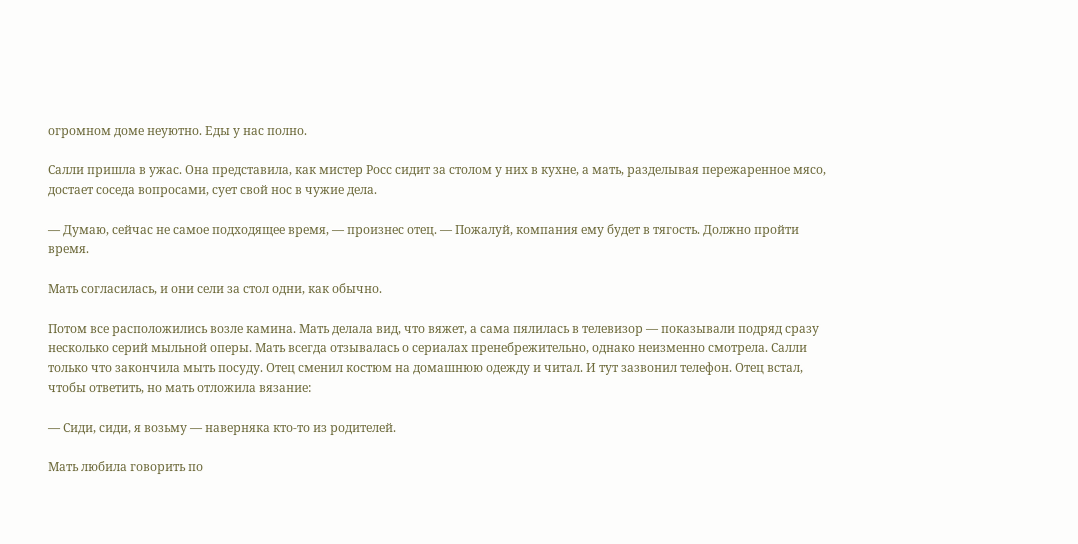огромном доме неуютно. Еды у нас полно.

Салли пришла в ужас. Она представила, как мистер Росс сидит за столом у них в кухне, а мать, разделывая пережаренное мясо, достает соседа вопросами, сует свой нос в чужие дела.

— Думаю, сейчас не самое подходящее время, — произнес отец. — Пожалуй, компания ему будет в тягость. Должно пройти время.

Мать согласилась, и они сели за стол одни, как обычно.

Потом все расположились возле камина. Мать делала вид, что вяжет, а сама пялилась в телевизор — показывали подряд сразу несколько серий мыльной оперы. Мать всегда отзывалась о сериалах пренебрежительно, однако неизменно смотрела. Салли только что закончила мыть посуду. Отец сменил костюм на домашнюю одежду и читал. И тут зазвонил телефон. Отец встал, чтобы ответить, но мать отложила вязание:

— Сиди, сиди, я возьму — наверняка кто-то из родителей.

Мать любила говорить по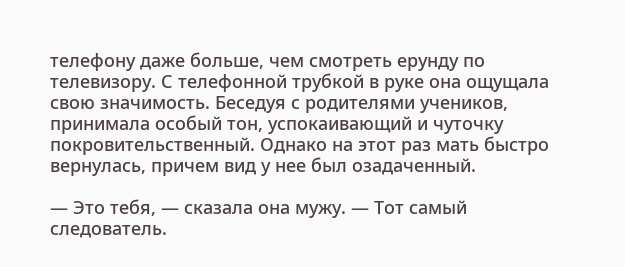телефону даже больше, чем смотреть ерунду по телевизору. С телефонной трубкой в руке она ощущала свою значимость. Беседуя с родителями учеников, принимала особый тон, успокаивающий и чуточку покровительственный. Однако на этот раз мать быстро вернулась, причем вид у нее был озадаченный.

— Это тебя, — сказала она мужу. — Тот самый следователь.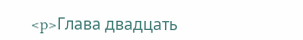<p>Глава двадцать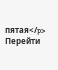пятая</p>
Перейти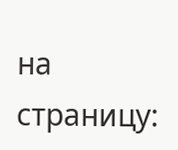на страницу: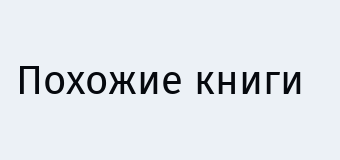Похожие книги